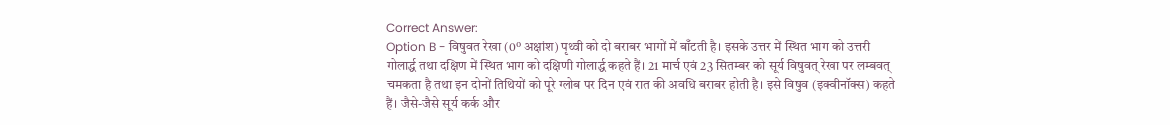Correct Answer:
Option B - विषुवत रेखा (0⁰ अक्षांश) पृथ्वी को दो बराबर भागों में बाँटती है। इसके उत्तर में स्थित भाग को उत्तरी गोलार्द्ध तथा दक्षिण में स्थित भाग को दक्षिणी गोलार्द्ध कहते हैं। 21 मार्च एवं 23 सितम्बर को सूर्य विषुवत् रेखा पर लम्बवत् चमकता है तथा इन दोनों तिथियों को पूरे ग्लोब पर दिन एवं रात की अवधि बराबर होती है। इसे विषुव (इक्वीनॉक्स) कहते हैं। जैसे-जैसे सूर्य कर्क और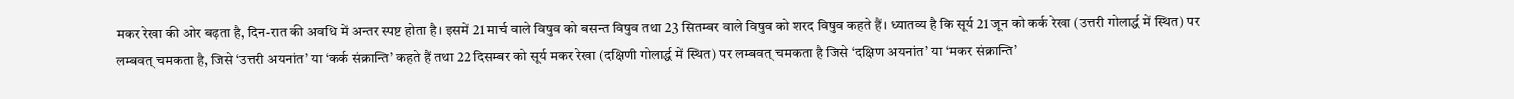मकर रेखा की ओर बढ़ता है, दिन-रात की अवधि में अन्तर स्पष्ट होता है। इसमें 21 मार्च वाले विषुव को बसन्त विषुव तथा 23 सितम्बर वाले विषुव को शरद विषुव कहते हैं। ध्यातव्य है कि सूर्य 21 जून को कर्क रेखा (उत्तरी गोलार्द्ध में स्थित) पर लम्बवत् चमकता है, जिसे ‘उत्तरी अयनांत’ या ‘कर्क संक्रान्ति’ कहते हैं तथा 22 दिसम्बर को सूर्य मकर रेखा (दक्षिणी गोलार्द्ध में स्थित) पर लम्बवत् चमकता है जिसे ‘दक्षिण अयनांत’ या ‘मकर संक्रान्ति’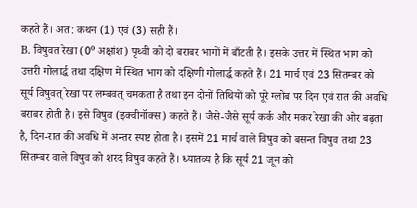कहते हैं। अत: कथन (1) एवं (3) सही हैं।
B. विषुवत रेखा (0⁰ अक्षांश) पृथ्वी को दो बराबर भागों में बाँटती है। इसके उत्तर में स्थित भाग को उत्तरी गोलार्द्ध तथा दक्षिण में स्थित भाग को दक्षिणी गोलार्द्ध कहते हैं। 21 मार्च एवं 23 सितम्बर को सूर्य विषुवत् रेखा पर लम्बवत् चमकता है तथा इन दोनों तिथियों को पूरे ग्लोब पर दिन एवं रात की अवधि बराबर होती है। इसे विषुव (इक्वीनॉक्स) कहते हैं। जैसे-जैसे सूर्य कर्क और मकर रेखा की ओर बढ़ता है, दिन-रात की अवधि में अन्तर स्पष्ट होता है। इसमें 21 मार्च वाले विषुव को बसन्त विषुव तथा 23 सितम्बर वाले विषुव को शरद विषुव कहते हैं। ध्यातव्य है कि सूर्य 21 जून को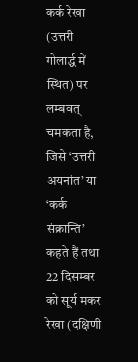कर्क रेखा (उत्तरी गोलार्द्ध में स्थित) पर लम्बवत् चमकता है, जिसे ‘उत्तरी अयनांत’ या ‘कर्क संक्रान्ति’ कहते हैं तथा 22 दिसम्बर को सूर्य मकर रेखा (दक्षिणी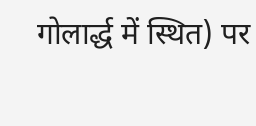गोलार्द्ध में स्थित) पर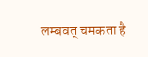लम्बवत् चमकता है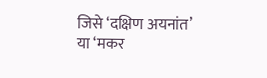जिसे ‘दक्षिण अयनांत’ या ‘मकर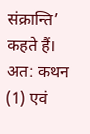संक्रान्ति’ कहते हैं। अत: कथन (1) एवं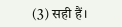(3) सही हैं।